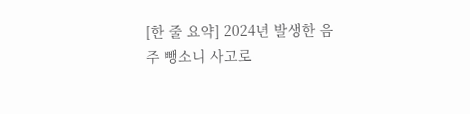[한 줄 요약] 2024년 발생한 음주 뺑소니 사고로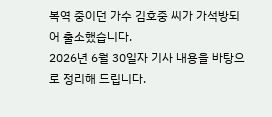복역 중이던 가수 김호중 씨가 가석방되어 출소했습니다.
2026년 6월 30일자 기사 내용을 바탕으로 정리해 드립니다.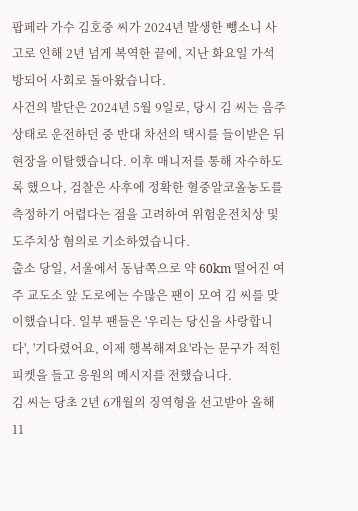팝페라 가수 김호중 씨가 2024년 발생한 뺑소니 사고로 인해 2년 넘게 복역한 끝에, 지난 화요일 가석방되어 사회로 돌아왔습니다.
사건의 발단은 2024년 5월 9일로, 당시 김 씨는 음주 상태로 운전하던 중 반대 차선의 택시를 들이받은 뒤 현장을 이탈했습니다. 이후 매니저를 통해 자수하도록 했으나, 검찰은 사후에 정확한 혈중알코올농도를 측정하기 어렵다는 점을 고려하여 위험운전치상 및 도주치상 혐의로 기소하였습니다.
출소 당일, 서울에서 동남쪽으로 약 60km 떨어진 여주 교도소 앞 도로에는 수많은 팬이 모여 김 씨를 맞이했습니다. 일부 팬들은 '우리는 당신을 사랑합니다', '기다렸어요, 이제 행복해져요'라는 문구가 적힌 피켓을 들고 응원의 메시지를 전했습니다.
김 씨는 당초 2년 6개월의 징역형을 선고받아 올해 11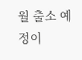월 출소 예정이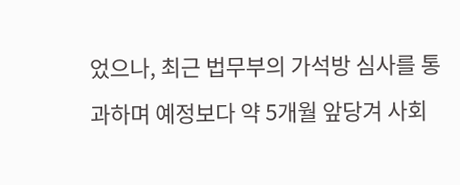었으나, 최근 법무부의 가석방 심사를 통과하며 예정보다 약 5개월 앞당겨 사회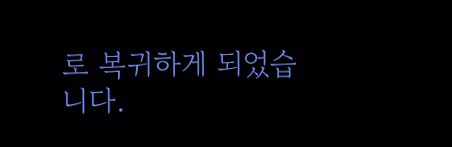로 복귀하게 되었습니다.